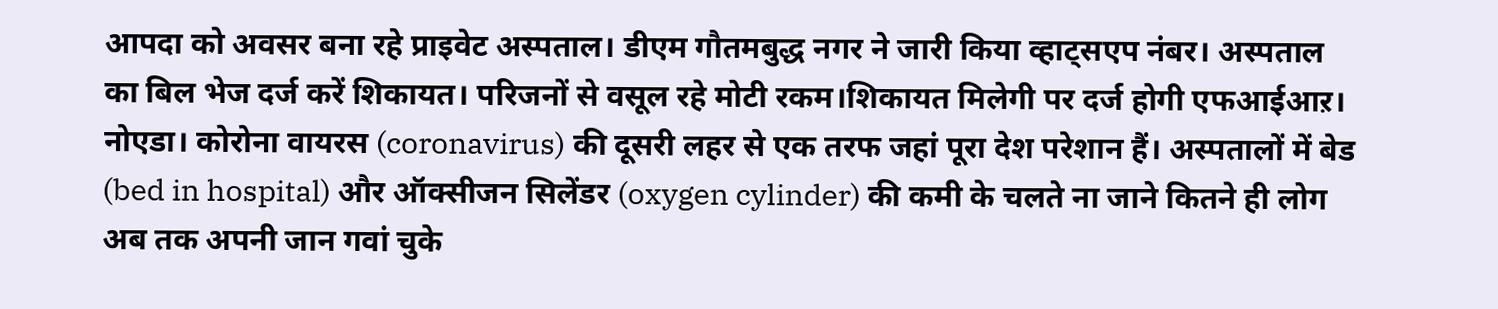आपदा को अवसर बना रहे प्राइवेट अस्पताल। डीएम गौतमबुद्ध नगर ने जारी किया व्हाट्सएप नंबर। अस्पताल का बिल भेज दर्ज करें शिकायत। परिजनों से वसूल रहे मोटी रकम।शिकायत मिलेगी पर दर्ज होगी एफआईआऱ।
नोएडा। कोरोना वायरस (coronavirus) की दूसरी लहर से एक तरफ जहां पूरा देश परेशान हैं। अस्पतालों में बेड (bed in hospital) और ऑक्सीजन सिलेंडर (oxygen cylinder) की कमी के चलते ना जाने कितने ही लोग अब तक अपनी जान गवां चुके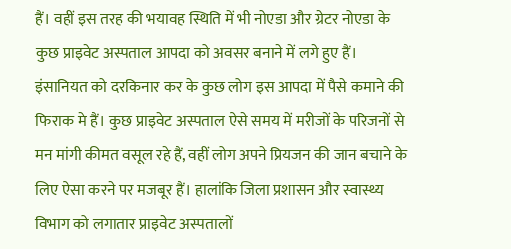हैं। वहीं इस तरह की भयावह स्थिति में भी नोएडा और ग्रेटर नोएडा के कुछ प्राइवेट अस्पताल आपदा को अवसर बनाने में लगे हुए हैं। इंसानियत को दरकिनार कर के कुछ लोग इस आपदा में पैसे कमाने की फिराक मे हैं। कुछ प्राइवेट अस्पताल ऐसे समय में मरीजों के परिजनों से मन मांगी कीमत वसूल रहे हैं, वहीं लोग अपने प्रियजन की जान बचाने के लिए ऐसा करने पर मजबूर हैं। हालांकि जिला प्रशासन और स्वास्थ्य विभाग को लगातार प्राइवेट अस्पतालों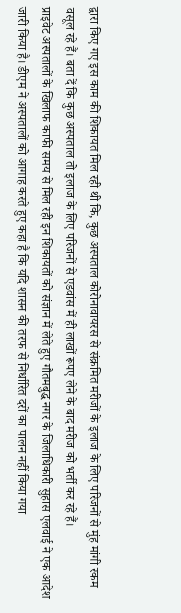द्वारा किए गए इस काम की शिकायत मिल रही थी कि, कुछ अस्पताल कोरोनावायरस से संक्रमित मरीजों के इलाज के लिए परिजनों से मुंह मांगी रकम वसूल रहे हैं। बता दें कि कुछ अस्पताल तो इलाज के लिए परिजनों से एडवांस में ही लाखों रूपए लेने के बाद मरीज को भर्ती कर रहे हैं।
प्राइवेट अस्पतालों के खिलाफ काफी समय से मिल रही इन शिकायतों को संज्ञान में लेते हुए गौतमबुद्ध नगर के जिलाधिकारी सुहास एलवाई ने एक आदेश जारी किया है। डीएम ने अस्पतालों को आगाह करते हुए कहा है कि यदि शासन की तरफ से निर्धारित दरों का पालन नहीं किया गया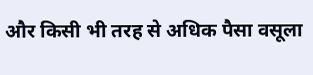और किसी भी तरह से अधिक पैसा वसूला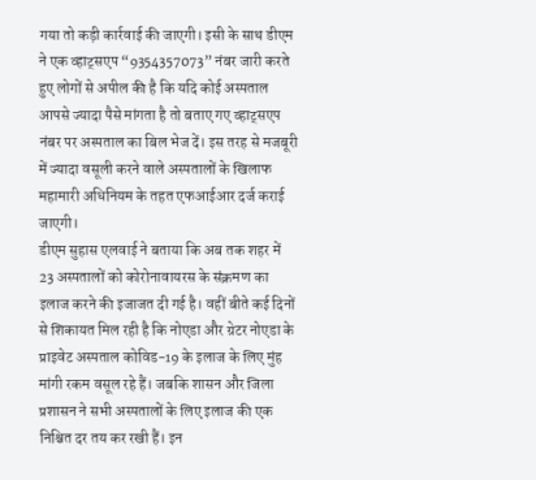गया तो कड़ी कार्रवाई की जाएगी। इसी के साथ डीएम ने एक व्हाट्सएप “9354357073” नंबर जारी करते हुए लोगों से अपील की है कि यदि कोई अस्पताल आपसे ज्यादा पैसे मांगता है तो बताए गए व्हाट्सएप नंबर पर अस्पताल का बिल भेज दें। इस तरह से मजबूरी में ज्यादा वसूली करने वाले अस्पतालों के खिलाफ महामारी अधिनियम के तहत एफआईआर दर्ज कराई जाएगी।
डीएम सुहास एलवाई ने बताया कि अब तक शहर में 23 अस्पतालों को कोरोनावायरस के संक्रमण का इलाज करने की इजाजत दी गई है। वहीं बीते कई दिनों से शिकायत मिल रही है कि नोएडा और ग्रेटर नोएडा के प्राइवेट अस्पताल कोविड-19 के इलाज के लिए मुंह मांगी रकम वसूल रहे हैं। जबकि शासन और जिला प्रशासन ने सभी अस्पतालों के लिए इलाज की एक निश्चित दर तय कर रखी हैं। इन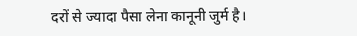दरों से ज्यादा पैसा लेना कानूनी जुर्म है।